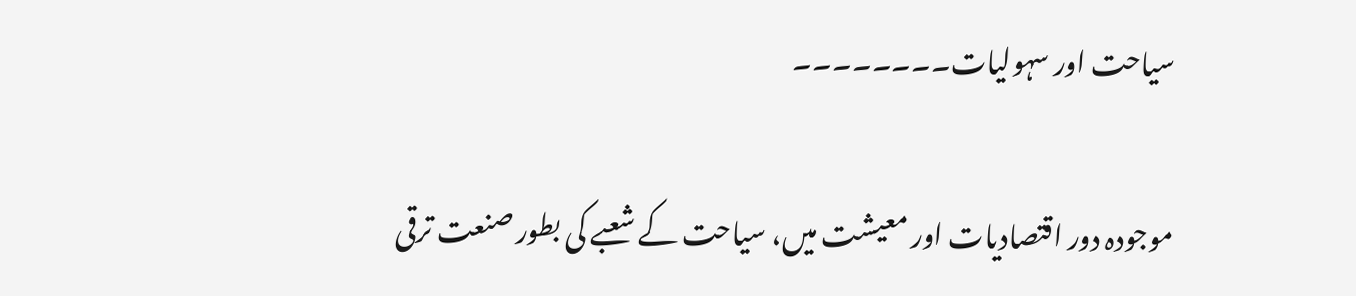سیاحت اور سہولیات۔۔۔۔۔۔۔۔

موجودہ دور اقتصادیات اور معیشت میں، سیاحت کے شعبے کی بطور صنعت ترقی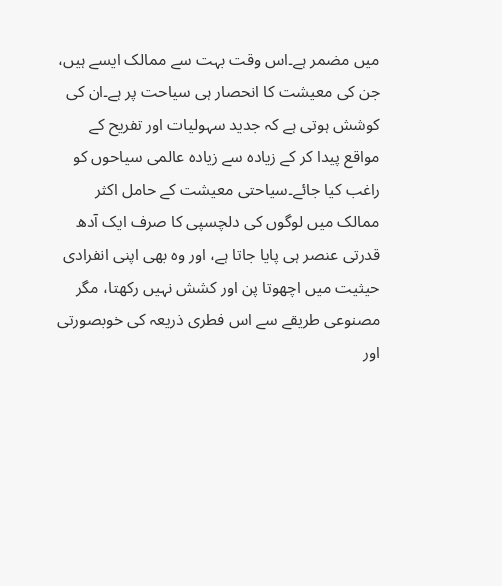میں مضمر ہے۔اس وقت بہت سے ممالک ایسے ہیں، جن کی معیشت کا انحصار ہی سیاحت پر ہے۔ان کی کوشش ہوتی ہے کہ جدید سہولیات اور تفریح کے مواقع پیدا کر کے زیادہ سے زیادہ عالمی سیاحوں کو راغب کیا جائے۔سیاحتی معیشت کے حامل اکثر ممالک میں لوگوں کی دلچسپی کا صرف ایک آدھ قدرتی عنصر ہی پایا جاتا ہے، اور وہ بھی اپنی انفرادی حیثیت میں اچھوتا پن اور کشش نہیں رکھتا، مگر مصنوعی طریقے سے اس فطری ذریعہ کی خوبصورتی اور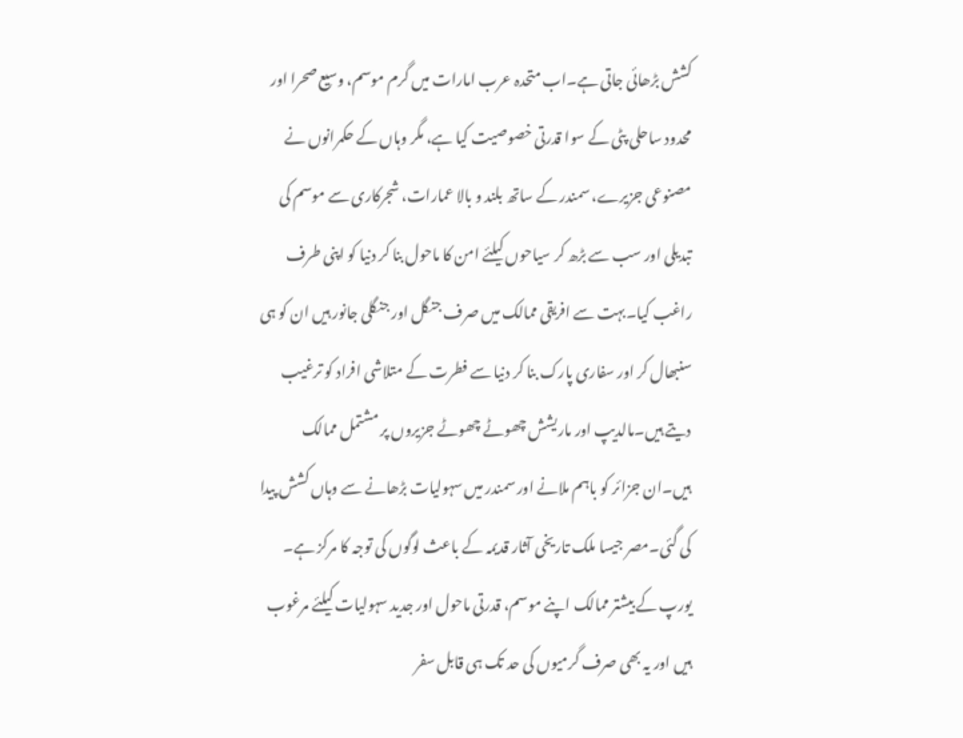کشش بڑھائی جاتی ہے۔اب متحدہ عرب امارات میں گرم موسم، وسیع صحرا اور محدود ساحلی پٹی کے سوا قدرتی خصوصیت کیا ہے، مگر وہاں کے حکمرانوں نے مصنوعی جزیرے، سمندر کے ساتھ بلند و بالا عمارات، شجرکاری سے موسم کی تبدیلی اور سب سے بڑھ کر سیاحوں کیلئے امن کا ماحول بنا کر دنیا کو اپنی طرف راغب کیا۔بہت سے افریقی ممالک میں صرف جنگل اور جنگلی جانور ہیں ان کو ہی سنبھال کر اور سفاری پارک بنا کر دنیا سے فطرت کے متلاشی افراد کو ترغیب دیتے ہیں۔مالدیپ اور ماریشش چھوٹے چھوٹے جزیروں پر مشتمل ممالک ہیں۔ان جزائر کو باہم ملانے اور سمندر میں سہولیات بڑھانے سے وہاں کشش پیدا کی گئی۔مصر جیسا ملک تاریخی آثار قدیمہ کے باعث لوگوں کی توجہ کا مرکز ہے۔ یورپ کے بیشتر ممالک اپنے موسم، قدرتی ماحول اور جدید سہولیات کیلئے مرغوب ہیں اور یہ بھی صرف گرمیوں کی حد تک ہی قابل سفر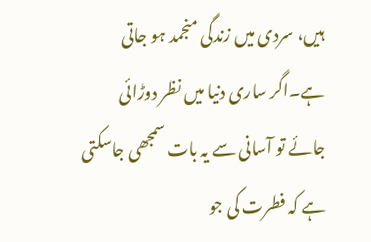ہیں، سردی میں زندگی منجمد ہو جاتی ہے۔اگر ساری دنیا میں نظر دوڑائی جائے تو آسانی سے یہ بات سمجھی جاسکتی ہے کہ فطرت کی جو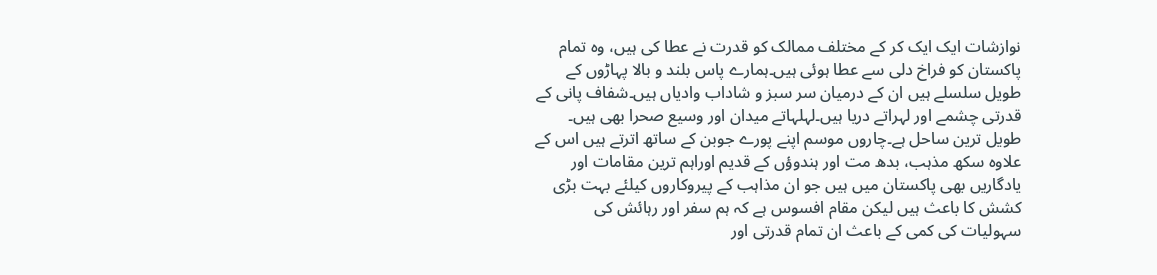نوازشات ایک ایک کر کے مختلف ممالک کو قدرت نے عطا کی ہیں، وہ تمام پاکستان کو فراخ دلی سے عطا ہوئی ہیں۔ہمارے پاس بلند و بالا پہاڑوں کے طویل سلسلے ہیں ان کے درمیان سر سبز و شاداب وادیاں ہیں۔شفاف پانی کے قدرتی چشمے اور لہراتے دریا ہیں۔لہلہاتے میدان اور وسیع صحرا بھی ہیں۔ طویل ترین ساحل ہے۔چاروں موسم اپنے پورے جوبن کے ساتھ اترتے ہیں اس کے علاوہ سکھ مذہب، بدھ مت اور ہندوؤں کے قدیم اوراہم ترین مقامات اور یادگاریں بھی پاکستان میں ہیں جو ان مذاہب کے پیروکاروں کیلئے بہت بڑی کشش کا باعث ہیں لیکن مقام افسوس ہے کہ ہم سفر اور رہائش کی سہولیات کی کمی کے باعث ان تمام قدرتی اور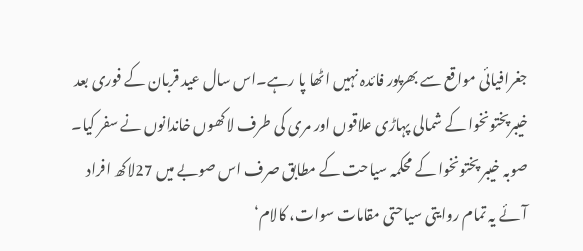جغرافیائی مواقع سے بھرپور فائدہ نہیں اٹھا پا رہے۔اس سال عید قربان کے فوری بعد خیبرپختونخوا کے شمالی پہاڑی علاقوں اور مری کی طرف لاکھوں خاندانوں نے سفر کیا۔ صوبہ خیبر پختونخوا کے محکمہ سیاحت کے مطابق صرف اس صوبے میں 27لاکھ افراد آئے یہ تمام روایتی سیاحتی مقامات سوات، کالام‘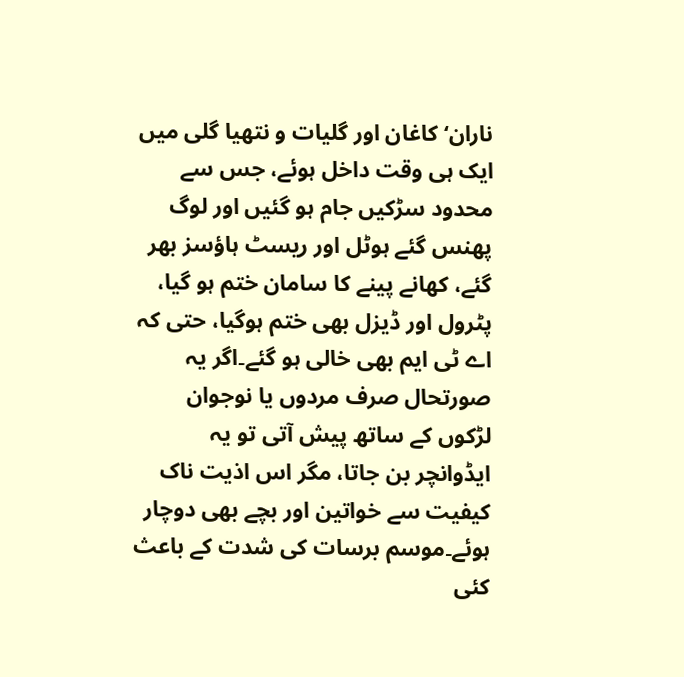ناران‘ کاغان اور گلیات و نتھیا گلی میں ایک ہی وقت داخل ہوئے، جس سے محدود سڑکیں جام ہو گئیں اور لوگ پھنس گئے ہوٹل اور ریسٹ ہاؤسز بھر گئے، کھانے پینے کا سامان ختم ہو گیا، پٹرول اور ڈیزل بھی ختم ہوگیا، حتی کہ اے ٹی ایم بھی خالی ہو گئے۔اگر یہ صورتحال صرف مردوں یا نوجوان لڑکوں کے ساتھ پیش آتی تو یہ ایڈوانچر بن جاتا، مگر اس اذیت ناک کیفیت سے خواتین اور بچے بھی دوچار ہوئے۔موسم برسات کی شدت کے باعث کئی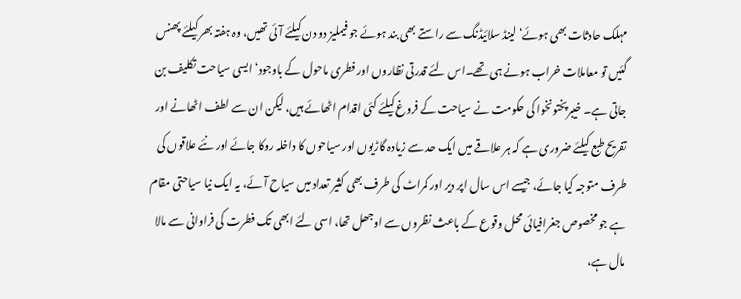مہلک حادثات بھی ہوئے‘ لینڈ سلائیڈنگ سے راستے بھی بند ہوئے جو فیملیز دو دن کیلئے آئی تھیں، وہ ہفتہ بھر کیلئے پھنس گئیں تو معاملات خراب ہونے ہی تھے۔اس لئے قدرتی نظاروں اور فطری ماحول کے باوجود‘ ایسی سیاحت تکلیف بن جاتی ہے۔ خیبرپختونخوا کی حکومت نے سیاحت کے فروغ کیلئے کئی اقدام اٹھائے ہیں، لیکن ان سے لطف اٹھانے اور تفریح طبع کیلئے ضروری ہے کہ ہر علاقے میں ایک حد سے زیادہ گاڑیوں اور سیاحوں کا داخلہ روکا جائے اور نئے علاقوں کی طرف متوجہ کیا جائے، جیسے اس سال اپر دیر اور کمراٹ کی طرف بھی کثیر تعداد میں سیاح آئے، یہ ایک نیا سیاحتی مقام ہے جو مخصوص جغرافیائی محل وقوع کے باعث نظروں سے اوجھل تھا، اسی لئے ابھی تک فطرت کی فراوانی سے مالا مال ہے،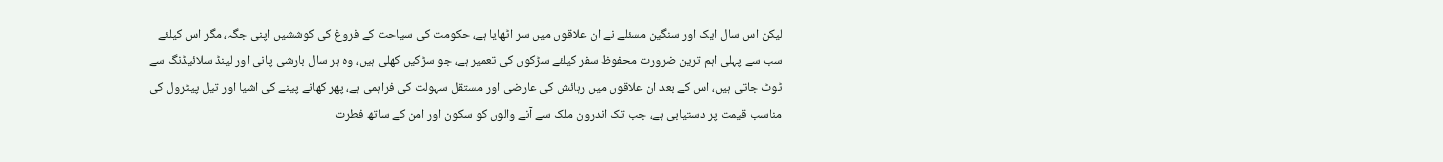لیکن اس سال ایک اور سنگین مسئلے نے ان علاقوں میں سر اٹھایا ہے، حکومت کی سیاحت کے فروغ کی کوششیں اپنی جگہ، مگر اس کیلئے سب سے پہلی اہم ترین ضرورت محفوظ سفر کیلئے سڑکوں کی تعمیر ہے، جو سڑکیں کھلی ہیں، وہ ہر سال بارشی پانی اور لینڈ سلائیڈنگ سے ٹوٹ جاتی ہیں، اس کے بعد ان علاقوں میں رہائش کی عارضی اور مستقل سہولت کی فراہمی ہے، پھر کھانے پینے کی اشیا اور تیل پیٹرول کی مناسب قیمت پر دستیابی ہے، جب تک اندرون ملک سے آنے والوں کو سکون اور امن کے ساتھ فطرت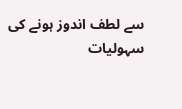سے لطف اندوز ہونے کی سہولیات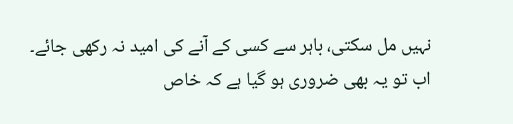نہیں مل سکتی، باہر سے کسی کے آنے کی امید نہ رکھی جائے۔ اب تو یہ بھی ضروری ہو گیا ہے کہ خاص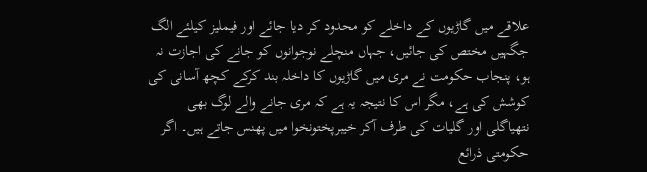علاقے میں گاڑیوں کے داخلے کو محدود کر دیا جائے اور فیملیز کیلئے الگ جگہیں مختص کی جائیں، جہاں منچلے نوجوانوں کو جانے کی اجازت نہ ہو، پنجاب حکومت نے مری میں گاڑیوں کا داخلہ بند کرکے کچھ آسانی کی کوشش کی ہے، مگر اس کا نتیجہ یہ ہے کہ مری جانے والے لوگ بھی نتھیاگلی اور گلیات کی طرف آکر خیبرپختونخوا میں پھنس جاتے ہیں۔ اگر حکومتی ذرائع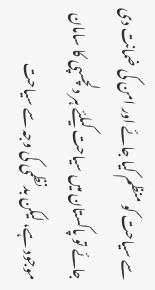سے سیاحت کو منظم کیا جائے اور امن کی ضمانت دی جائے تو پاکستان میں سیاحت کیلئے ہر دلچسپی کا سامان موجود ہے، لیکن بدنظمی کی وجہ سے سیاحت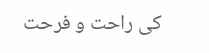کی راحت و فرحت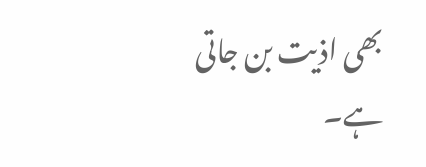بھی اذیت بن جاتی ہے۔